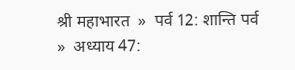श्री महाभारत  »  पर्व 12: शान्ति पर्व  »  अध्याय 47: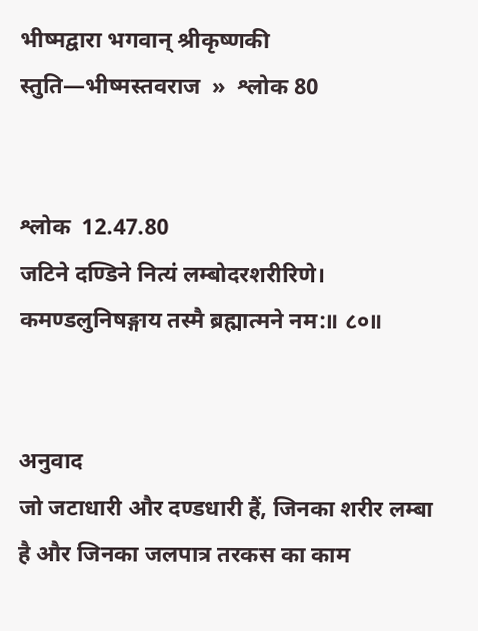भीष्मद्वारा भगवान् श्रीकृष्णकी स्तुति—भीष्मस्तवराज  »  श्लोक 80


श्लोक  12.47.80
जटिने दण्डिने नित्यं लम्बोदरशरीरिणे।
कमण्डलुनिषङ्गाय तस्मै ब्रह्मात्मने नम:॥ ८०॥


अनुवाद
जो जटाधारी और दण्डधारी हैं, जिनका शरीर लम्बा है और जिनका जलपात्र तरकस का काम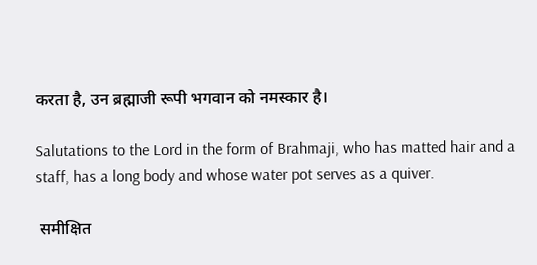करता है, उन ब्रह्माजी रूपी भगवान को नमस्कार है।

Salutations to the Lord in the form of Brahmaji, who has matted hair and a staff, has a long body and whose water pot serves as a quiver.

 समीक्षित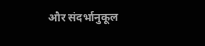और संदर्भानुकूल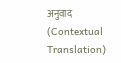अनुवाद (Contextual Translation)